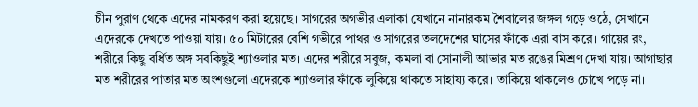চীন পুরাণ থেকে এদের নামকরণ করা হয়েছে। সাগরের অগভীর এলাকা যেখানে নানারকম শৈবালের জঙ্গল গড়ে ওঠে, সেখানে এদেরকে দেখতে পাওয়া যায়। ৫০ মিটারের বেশি গভীরে পাথর ও সাগরের তলদেশের ঘাসের ফাঁকে এরা বাস করে। গায়ের রং, শরীরে কিছু বর্ধিত অঙ্গ সবকিছুই শ্যাওলার মত। এদের শরীরে সবুজ, কমলা বা সোনালী আভার মত রঙের মিশ্রণ দেখা যায়। আগাছার মত শরীরের পাতার মত অংশগুলো এদেরকে শ্যাওলার ফাঁকে লুকিয়ে থাকতে সাহায্য করে। তাকিয়ে থাকলেও চোখে পড়ে না।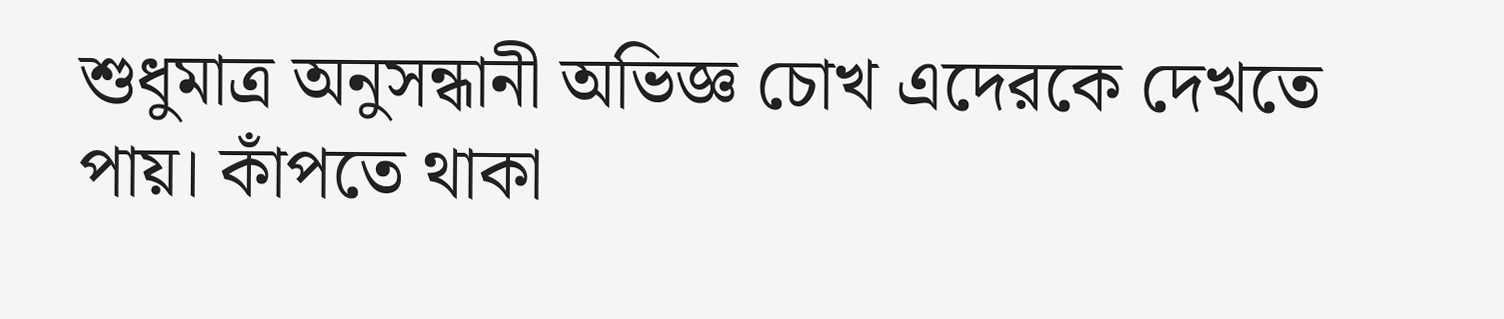শুধুমাত্র অনুসন্ধানী অভিজ্ঞ চোখ এদেরকে দেখতে পায়। কাঁপতে থাকা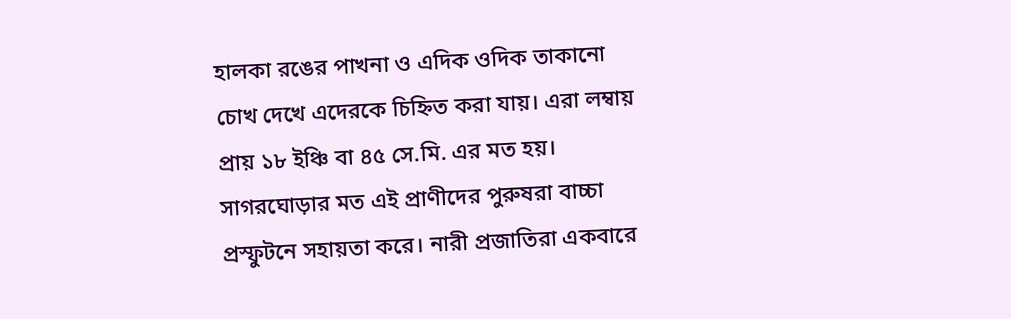হালকা রঙের পাখনা ও এদিক ওদিক তাকানো চোখ দেখে এদেরকে চিহ্নিত করা যায়। এরা লম্বায় প্রায় ১৮ ইঞ্চি বা ৪৫ সে.মি. এর মত হয়।
সাগরঘোড়ার মত এই প্রাণীদের পুরুষরা বাচ্চা প্রস্ফুটনে সহায়তা করে। নারী প্রজাতিরা একবারে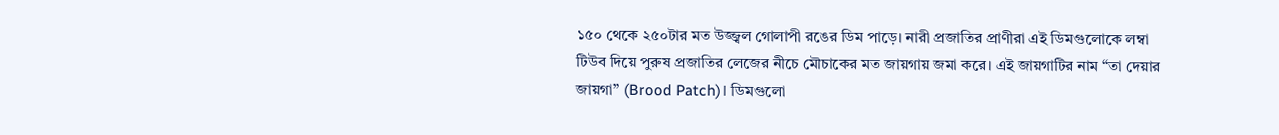১৫০ থেকে ২৫০টার মত উজ্জ্বল গোলাপী রঙের ডিম পাড়ে। নারী প্রজাতির প্রাণীরা এই ডিমগুলোকে লম্বা টিউব দিয়ে পুরুষ প্রজাতির লেজের নীচে মৌচাকের মত জায়গায় জমা করে। এই জায়গাটির নাম “তা দেয়ার জায়গা” (Brood Patch)। ডিমগুলো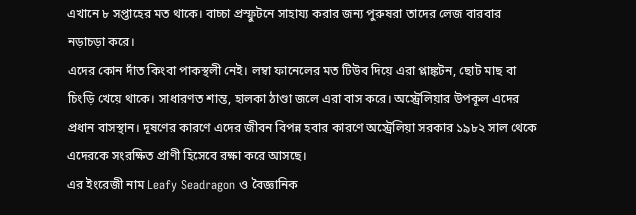এখানে ৮ সপ্তাহের মত থাকে। বাচ্চা প্রস্ফুটনে সাহায্য করার জন্য পুরুষরা তাদের লেজ বারবার নড়াচড়া করে।
এদের কোন দাঁত কিংবা পাকস্থলী নেই। লম্বা ফানেলের মত টিউব দিয়ে এরা প্লাঙ্কটন, ছোট মাছ বা চিংড়ি খেয়ে থাকে। সাধারণত শান্ত, হালকা ঠাণ্ডা জলে এরা বাস করে। অস্ট্রেলিয়ার উপকূল এদের প্রধান বাসস্থান। দূষণের কারণে এদের জীবন বিপন্ন হবার কারণে অস্ট্রেলিয়া সরকার ১৯৮২ সাল থেকে এদেরকে সংরক্ষিত প্রাণী হিসেবে রক্ষা করে আসছে।
এর ইংরেজী নাম Leafy Seadragon ও বৈজ্ঞানিক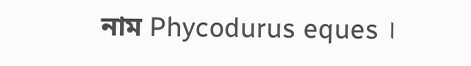নাম Phycodurus eques ।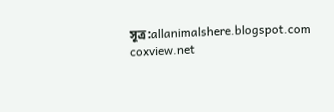সূত্র:allanimalshere.blogspot.com
coxview.net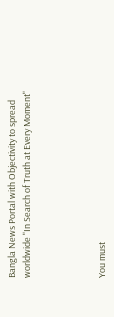Bangla News Portal with Objectivity to spread worldwide "In Search of Truth at Every Moment"




You must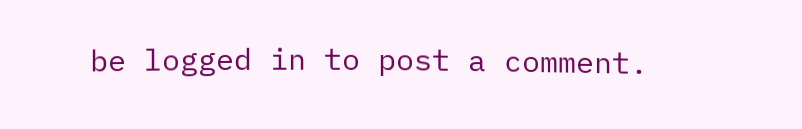be logged in to post a comment.